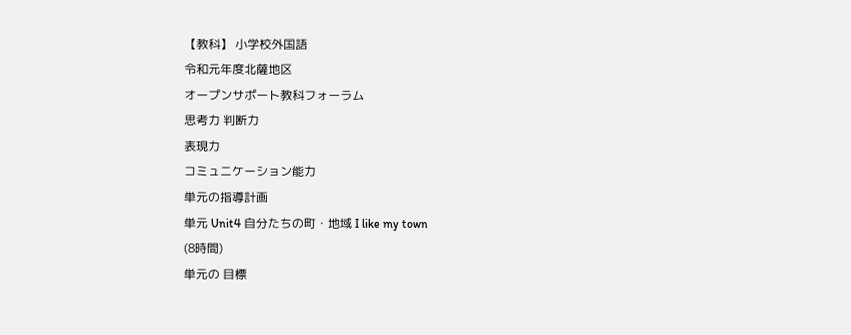【教科】 小学校外国語
令和元年度北薩地区
オープンサポート教科フォーラム
思考力 判断力
表現力
コミュニケーション能力
単元の指導計画
単元 Unit4 自分たちの町・地域 I like my town
(8時間)
単元の 目標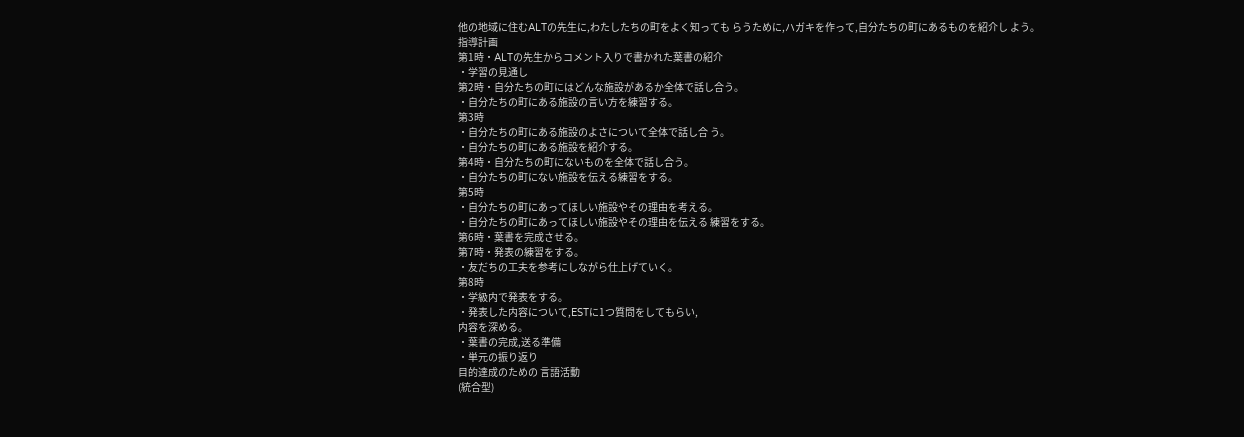他の地域に住むALTの先生に,わたしたちの町をよく知っても らうために,ハガキを作って,自分たちの町にあるものを紹介し よう。
指導計画
第1時・ALTの先生からコメント入りで書かれた葉書の紹介
・学習の見通し
第2時・自分たちの町にはどんな施設があるか全体で話し合う。
・自分たちの町にある施設の言い方を練習する。
第3時
・自分たちの町にある施設のよさについて全体で話し合 う。
・自分たちの町にある施設を紹介する。
第4時・自分たちの町にないものを全体で話し合う。
・自分たちの町にない施設を伝える練習をする。
第5時
・自分たちの町にあってほしい施設やその理由を考える。
・自分たちの町にあってほしい施設やその理由を伝える 練習をする。
第6時・葉書を完成させる。
第7時・発表の練習をする。
・友だちの工夫を参考にしながら仕上げていく。
第8時
・学級内で発表をする。
・発表した内容について,ESTに1つ質問をしてもらい,
内容を深める。
・葉書の完成,送る準備
・単元の振り返り
目的達成のための 言語活動
(統合型)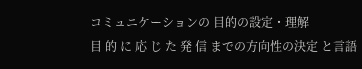コミュニケーションの 目的の設定・理解
目 的 に 応 じ た 発 信 までの方向性の決定 と言語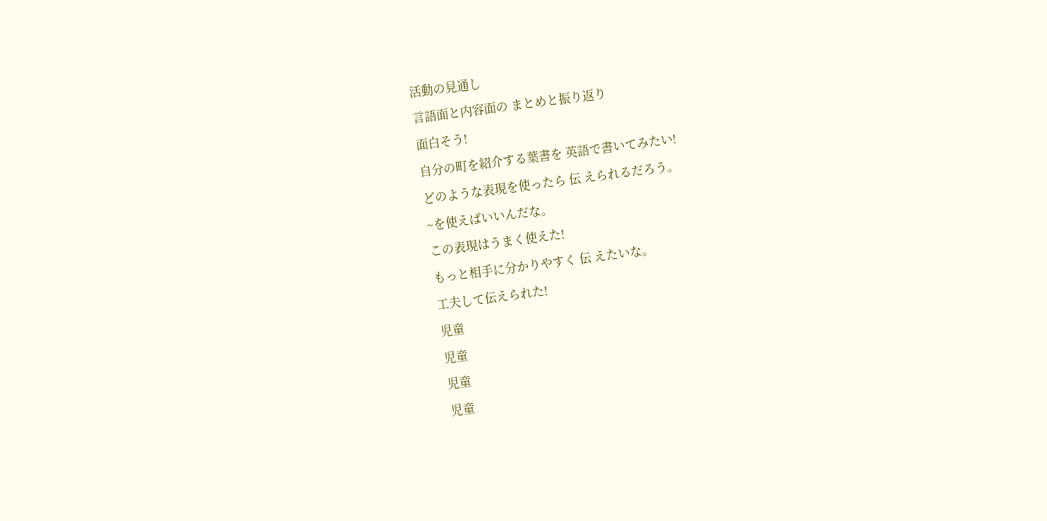活動の見通し
言語面と内容面の まとめと振り返り
面白そう!
自分の町を紹介する葉書を 英語で書いてみたい!
どのような表現を使ったら 伝 えられるだろう。
~を使えばいいんだな。
この表現はうまく使えた!
もっと相手に分かりやすく 伝 えたいな。
工夫して伝えられた!
児童
児童
児童
児童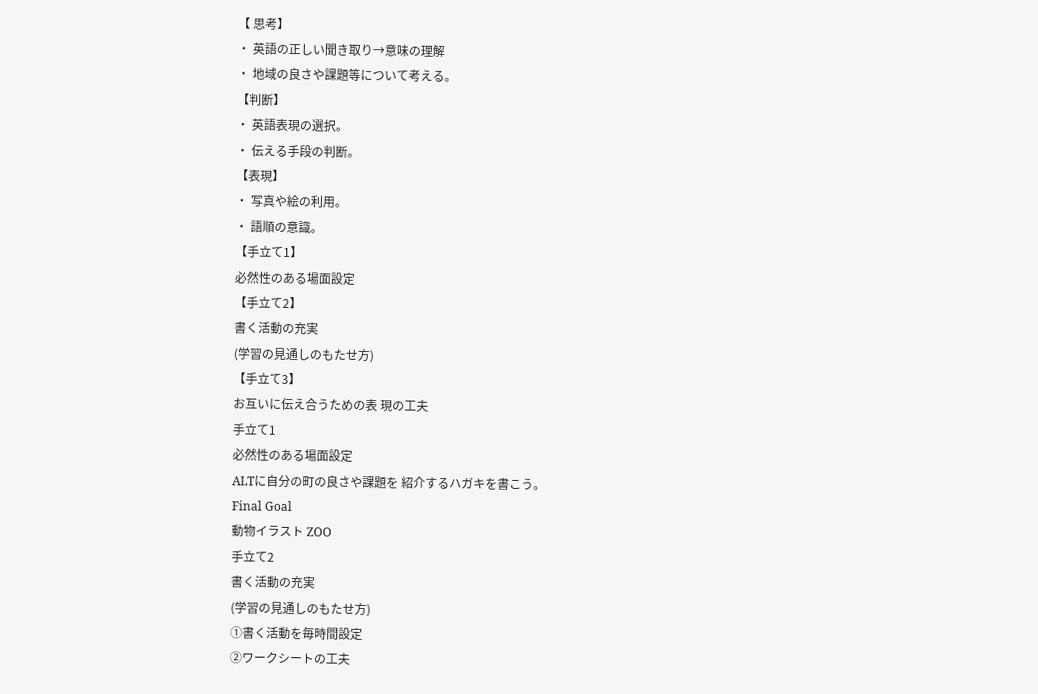【 思考】
・ 英語の正しい聞き取り→意味の理解
・ 地域の良さや課題等について考える。
【判断】
・ 英語表現の選択。
・ 伝える手段の判断。
【表現】
・ 写真や絵の利用。
・ 語順の意識。
【手立て1】
必然性のある場面設定
【手立て2】
書く活動の充実
(学習の見通しのもたせ方)
【手立て3】
お互いに伝え合うための表 現の工夫
手立て1
必然性のある場面設定
ALTに自分の町の良さや課題を 紹介するハガキを書こう。
Final Goal
動物イラスト ZOO
手立て2
書く活動の充実
(学習の見通しのもたせ方)
①書く活動を毎時間設定
②ワークシートの工夫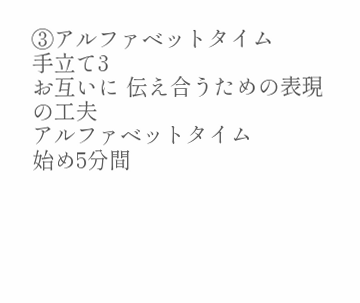③アルファベットタイム
手立て3
お互いに 伝え合うための表現
の工夫
アルファベットタイム
始め5分間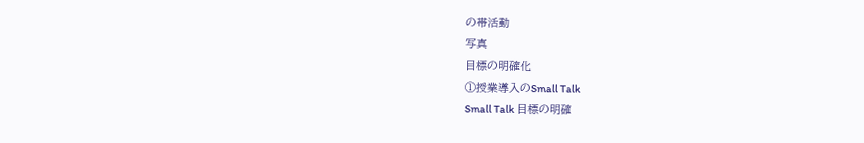の帯活動
写真
目標の明確化
①授業導入のSmall Talk
Small Talk 目標の明確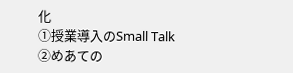化
①授業導入のSmall Talk
②めあての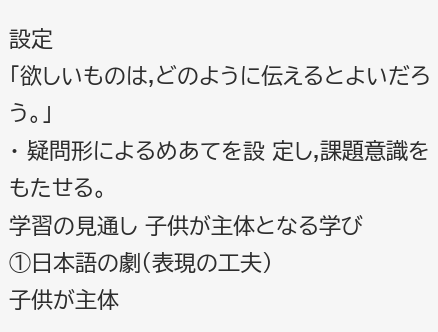設定
「欲しいものは,どのように伝えるとよいだろう。」
・ 疑問形によるめあてを設 定し,課題意識をもたせる。
学習の見通し 子供が主体となる学び
①日本語の劇(表現の工夫)
子供が主体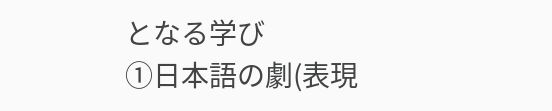となる学び
①日本語の劇(表現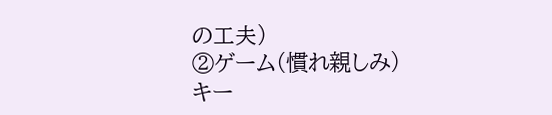の工夫)
②ゲーム(慣れ親しみ)
キー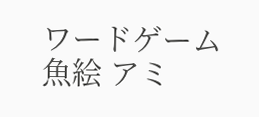ワードゲーム
魚絵 アミ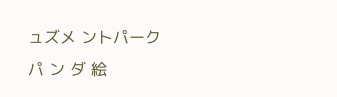ュズメ ントパーク
パ ン ダ 絵